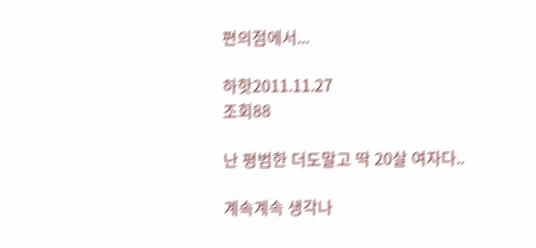편의점에서...

하핫2011.11.27
조회88

난 평범한 더도말고 딱 20살 여자다..

계속계속 생각나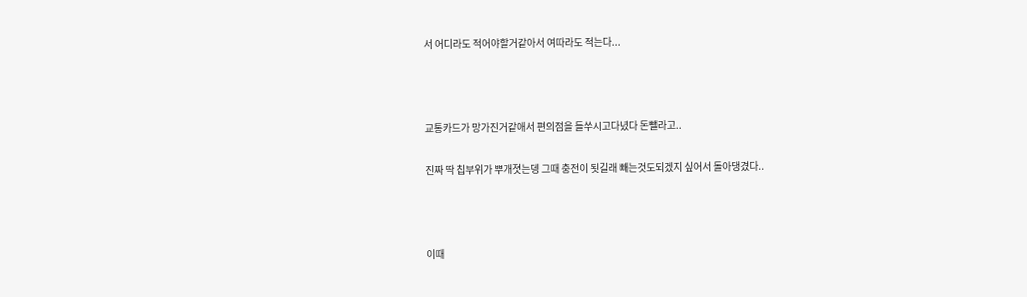서 어디라도 적어야할거같아서 여따라도 적는다...



교통카드가 망가진거같애서 편의점을 들쑤시고다녔다 돈뺄라고..

진짜 딱 칩부위가 뿌개졋는뎅 그때 충전이 됫길래 빼는것도되겠지 싶어서 돌아댕겼다..



이때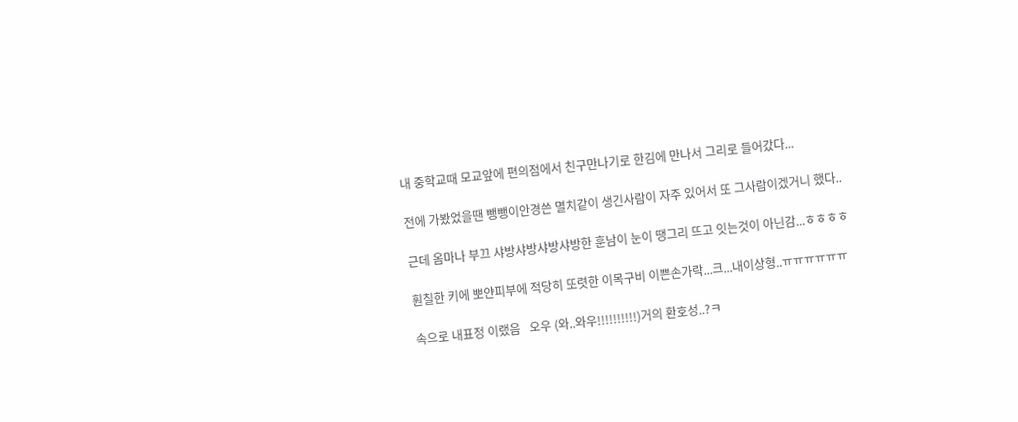내 중학교때 모교앞에 편의점에서 친구만나기로 한김에 만나서 그리로 들어갔다...

전에 가봤었을땐 뺑뺑이안경쓴 멸치같이 생긴사람이 자주 있어서 또 그사람이겠거니 했다..

근데 옴마나 부끄 샤방샤방샤방샤방한 훈남이 눈이 땡그리 뜨고 잇는것이 아닌감...ㅎㅎㅎㅎ

훤칠한 키에 뽀얀피부에 적당히 또렷한 이목구비 이쁜손가락...크...내이상형..ㅠㅠㅠㅠㅠㅠ

속으로 내표정 이랬음   오우 (와..와우!!!!!!!!!!)거의 환호성..?ㅋ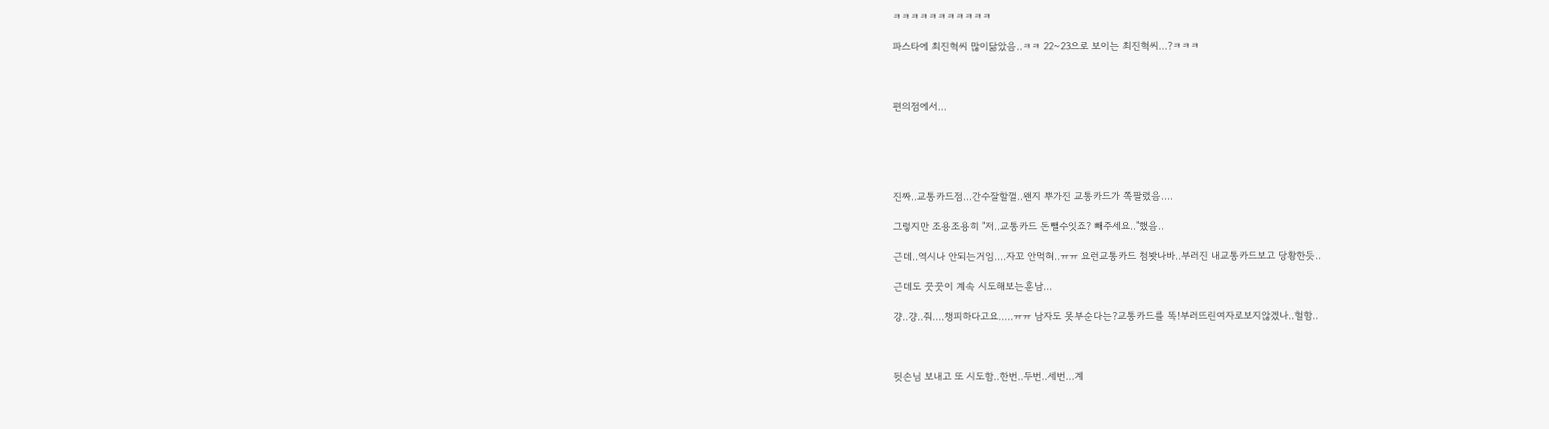ㅋㅋㅋㅋㅋㅋㅋㅋㅋㅋㅋ

파스타에 최진혁씨 많이닮았음..ㅋㅋ 22~23으로 보이는 최진혁씨...?ㅋㅋㅋ



편의점에서...





진짜..교통카드점...간수잘할껄..왠지 뿌가진 교통카드가 쪽팔렸음....

그렇지만 조용조용히 "저..교통카드 돈뺄수잇죠? 빼주세요.."했음..

근데..역시나 안되는거임....자꼬 안먹혀..ㅠㅠ 요런교통카드 첨봣나바..부러진 내교통카드보고 당황한듯..

근데도 꿋꿋이 계속 시도해보는훈남...

걍..걍..줘....챙피하다고요.....ㅠㅠ 남자도 못부순다는?교통카드를 똑!부러뜨린여자로보지않겠나..헐함..



뒷손님 보내고 또 시도함..한번..두번..세번...계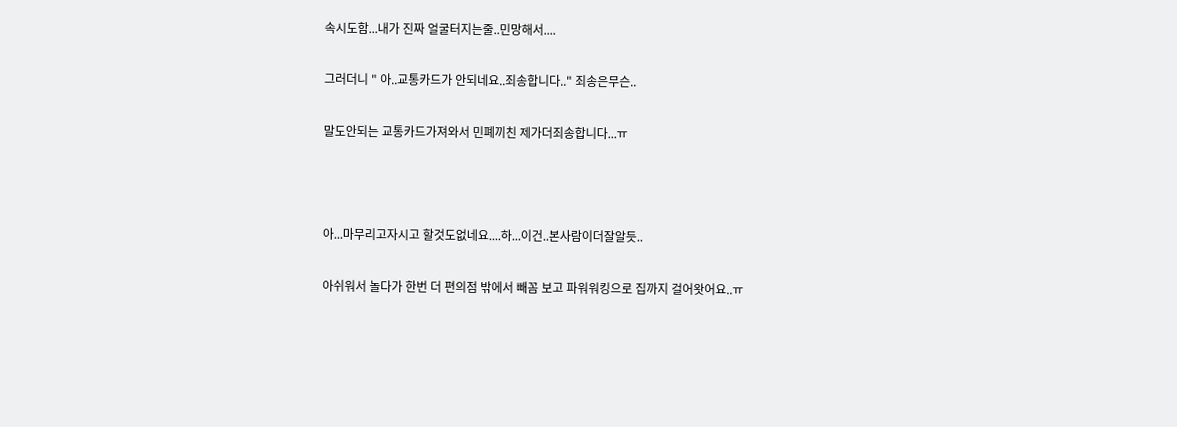속시도함...내가 진짜 얼굴터지는줄..민망해서....

그러더니 " 아..교통카드가 안되네요..죄송합니다.." 죄송은무슨..

말도안되는 교통카드가져와서 민폐끼친 제가더죄송합니다...ㅠ



아...마무리고자시고 할것도없네요....하...이건..본사람이더잘알듯..

아쉬워서 놀다가 한번 더 편의점 밖에서 빼꼼 보고 파워워킹으로 집까지 걸어왓어요..ㅠ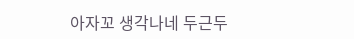아자꼬 생각나네 두근두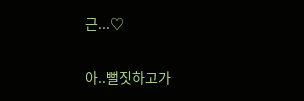근...♡

아..뻘짓하고가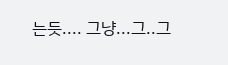는듯.... 그냥...그..그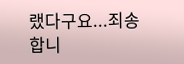랬다구요...죄송합니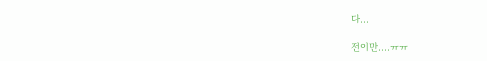다...

전이만....ㅠㅠ